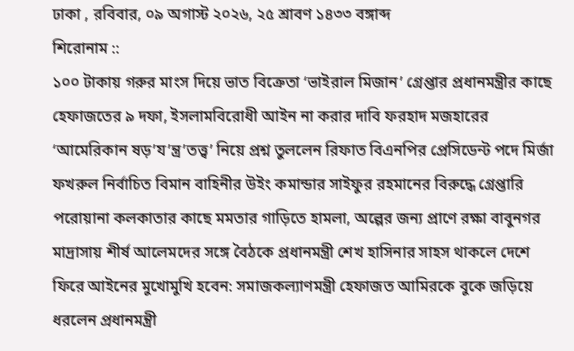ঢাকা , রবিবার, ০৯ অগাস্ট ২০২৬, ২৫ শ্রাবণ ১৪৩৩ বঙ্গাব্দ
শিরোনাম ::
১০০ টাকায় গরুর মাংস দিয়ে ভাত বিক্রেতা ‘ভাইরাল মিজান’ গ্রেপ্তার প্রধানমন্ত্রীর কাছে হেফাজতের ৯ দফা, ইসলামবিরোধী আইন না করার দাবি ফরহাদ মজহারের ‘আমেরিকান ষড়’য’ন্ত্র’তত্ত্ব’ নিয়ে প্রশ্ন তুললেন রিফাত বিএনপির প্রেসিডেন্ট পদে মির্জা ফখরুল নির্বাচিত বিমান বাহিনীর উইং কমান্ডার সাইফুর রহমানের বিরুদ্ধে গ্রেপ্তারি পরোয়ানা কলকাতার কাছে মমতার গাড়িতে হামলা, অল্পের জন্য প্রাণে রক্ষা বাবুনগর মাদ্রাসায় শীর্ষ আলেমদের সঙ্গে বৈঠকে প্রধানমন্ত্রী শেখ হাসিনার সাহস থাকলে দেশে ফিরে আইনের মুখোমুখি হবেন: সমাজকল্যাণমন্ত্রী হেফাজত আমিরকে বুকে জড়িয়ে ধরলেন প্রধানমন্ত্রী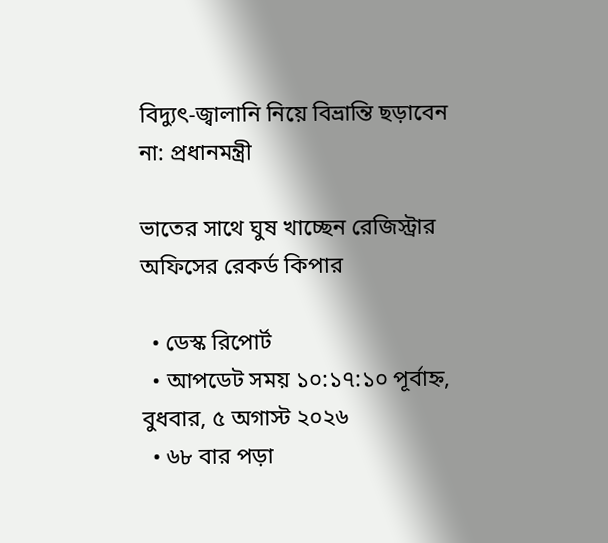বিদ্যুৎ-জ্বালানি নিয়ে বিভ্রান্তি ছড়াবেন না: প্রধানমন্ত্রী

ভাতের সাথে ঘুষ খাচ্ছেন রেজিস্ট্রার অফিসের রেকর্ড কিপার

  • ডেস্ক রিপোর্ট
  • আপডেট সময় ১০:১৭:১০ পূর্বাহ্ন, বুধবার, ৫ অগাস্ট ২০২৬
  • ৬৮ বার পড়া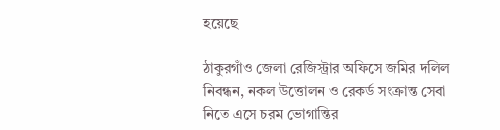হয়েছে

ঠাকুরগাঁও জেলা রেজিস্ট্রার অফিসে জমির দলিল নিবন্ধন, নকল উত্তোলন ও রেকর্ড সংক্রান্ত সেবা নিতে এসে চরম ভোগান্তির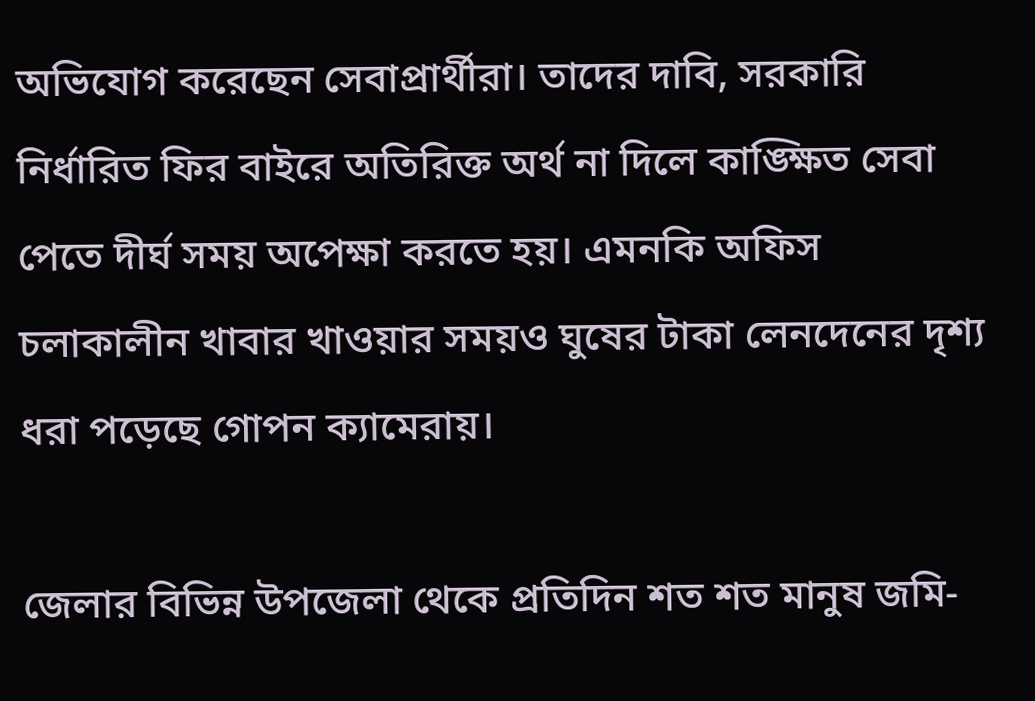অভিযোগ করেছেন সেবাপ্রার্থীরা। তাদের দাবি, সরকারি নির্ধারিত ফির বাইরে অতিরিক্ত অর্থ না দিলে কাঙ্ক্ষিত সেবা পেতে দীর্ঘ সময় অপেক্ষা করতে হয়। এমনকি অফিস চলাকালীন খাবার খাওয়ার সময়ও ঘুষের টাকা লেনদেনের দৃশ্য ধরা পড়েছে গোপন ক্যামেরায়।

জেলার বিভিন্ন উপজেলা থেকে প্রতিদিন শত শত মানুষ জমি-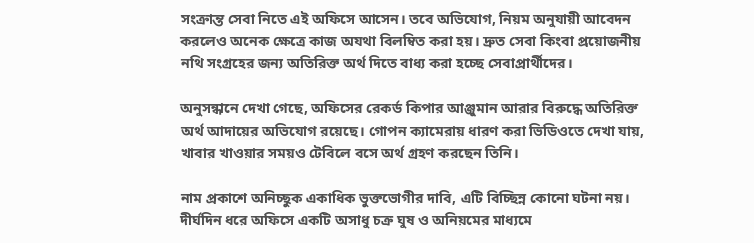সংক্রান্ত সেবা নিতে এই অফিসে আসেন। তবে অভিযোগ, নিয়ম অনুযায়ী আবেদন করলেও অনেক ক্ষেত্রে কাজ অযথা বিলম্বিত করা হয়। দ্রুত সেবা কিংবা প্রয়োজনীয় নথি সংগ্রহের জন্য অতিরিক্ত অর্থ দিতে বাধ্য করা হচ্ছে সেবাপ্রার্থীদের।

অনুসন্ধানে দেখা গেছে, অফিসের রেকর্ড কিপার আঞ্জুমান আরার বিরুদ্ধে অতিরিক্ত অর্থ আদায়ের অভিযোগ রয়েছে। গোপন ক্যামেরায় ধারণ করা ভিডিওতে দেখা যায়, খাবার খাওয়ার সময়ও টেবিলে বসে অর্থ গ্রহণ করছেন তিনি।

নাম প্রকাশে অনিচ্ছুক একাধিক ভুক্তভোগীর দাবি, এটি বিচ্ছিন্ন কোনো ঘটনা নয়। দীর্ঘদিন ধরে অফিসে একটি অসাধু চক্র ঘুষ ও অনিয়মের মাধ্যমে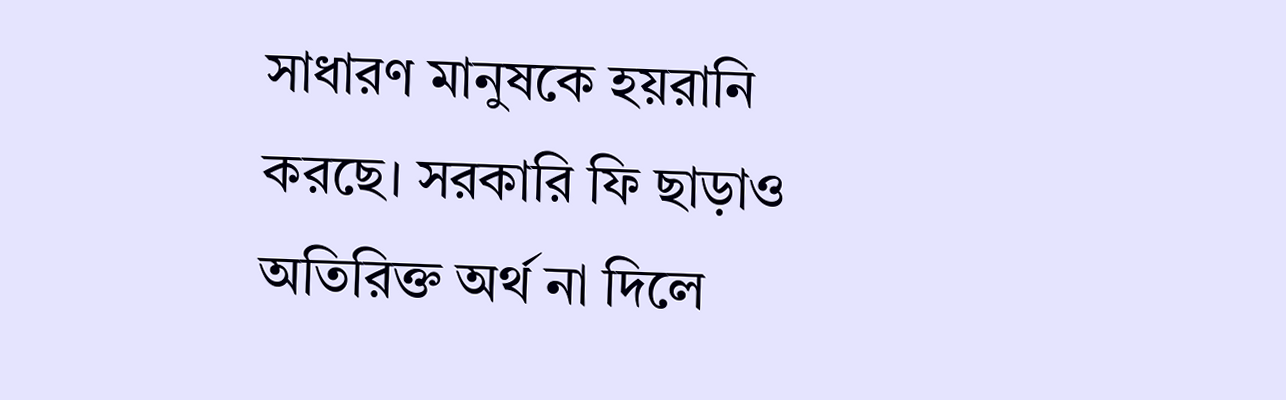সাধারণ মানুষকে হয়রানি করছে। সরকারি ফি ছাড়াও অতিরিক্ত অর্থ না দিলে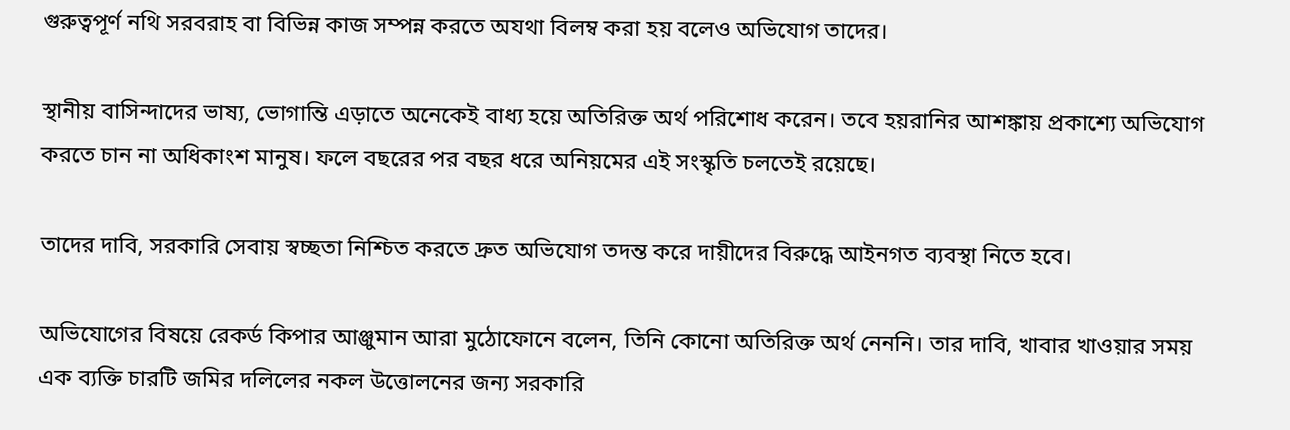গুরুত্বপূর্ণ নথি সরবরাহ বা বিভিন্ন কাজ সম্পন্ন করতে অযথা বিলম্ব করা হয় বলেও অভিযোগ তাদের।

স্থানীয় বাসিন্দাদের ভাষ্য, ভোগান্তি এড়াতে অনেকেই বাধ্য হয়ে অতিরিক্ত অর্থ পরিশোধ করেন। তবে হয়রানির আশঙ্কায় প্রকাশ্যে অভিযোগ করতে চান না অধিকাংশ মানুষ। ফলে বছরের পর বছর ধরে অনিয়মের এই সংস্কৃতি চলতেই রয়েছে।

তাদের দাবি, সরকারি সেবায় স্বচ্ছতা নিশ্চিত করতে দ্রুত অভিযোগ তদন্ত করে দায়ীদের বিরুদ্ধে আইনগত ব্যবস্থা নিতে হবে।

অভিযোগের বিষয়ে রেকর্ড কিপার আঞ্জুমান আরা মুঠোফোনে বলেন, তিনি কোনো অতিরিক্ত অর্থ নেননি। তার দাবি, খাবার খাওয়ার সময় এক ব্যক্তি চারটি জমির দলিলের নকল উত্তোলনের জন্য সরকারি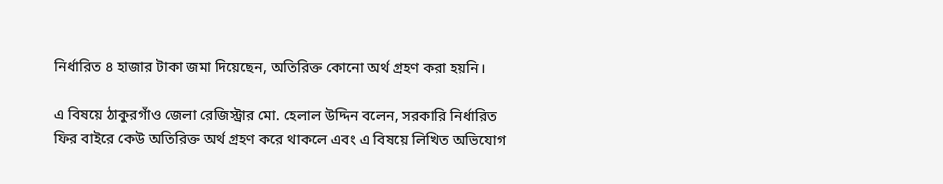নির্ধারিত ৪ হাজার টাকা জমা দিয়েছেন, অতিরিক্ত কোনো অর্থ গ্রহণ করা হয়নি।

এ বিষয়ে ঠাকুরগাঁও জেলা রেজিস্ট্রার মো. হেলাল উদ্দিন বলেন, সরকারি নির্ধারিত ফির বাইরে কেউ অতিরিক্ত অর্থ গ্রহণ করে থাকলে এবং এ বিষয়ে লিখিত অভিযোগ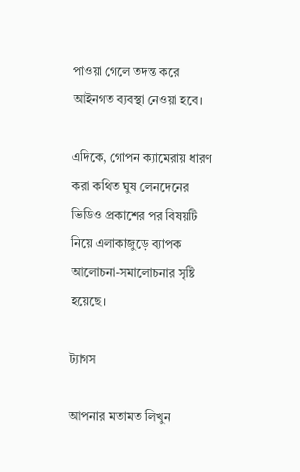পাওয়া গেলে তদন্ত করে আইনগত ব্যবস্থা নেওয়া হবে।

এদিকে, গোপন ক্যামেরায় ধারণ করা কথিত ঘুষ লেনদেনের ভিডিও প্রকাশের পর বিষয়টি নিয়ে এলাকাজুড়ে ব্যাপক আলোচনা-সমালোচনার সৃষ্টি হয়েছে।

ট্যাগস

আপনার মতামত লিখুন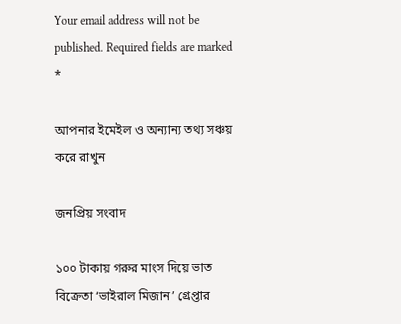Your email address will not be published. Required fields are marked *

আপনার ইমেইল ও অন্যান্য তথ্য সঞ্চয় করে রাখুন

জনপ্রিয় সংবাদ

১০০ টাকায় গরুর মাংস দিয়ে ভাত বিক্রেতা ‘ভাইরাল মিজান’ গ্রেপ্তার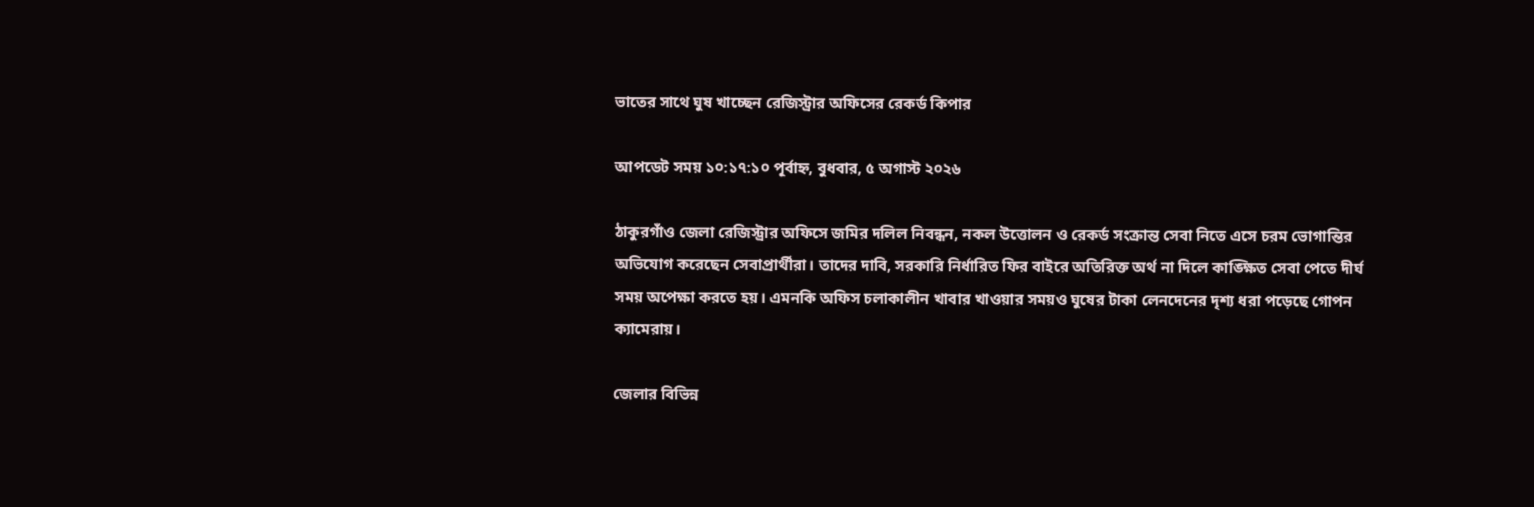ভাতের সাথে ঘুষ খাচ্ছেন রেজিস্ট্রার অফিসের রেকর্ড কিপার

আপডেট সময় ১০:১৭:১০ পূর্বাহ্ন, বুধবার, ৫ অগাস্ট ২০২৬

ঠাকুরগাঁও জেলা রেজিস্ট্রার অফিসে জমির দলিল নিবন্ধন, নকল উত্তোলন ও রেকর্ড সংক্রান্ত সেবা নিতে এসে চরম ভোগান্তির অভিযোগ করেছেন সেবাপ্রার্থীরা। তাদের দাবি, সরকারি নির্ধারিত ফির বাইরে অতিরিক্ত অর্থ না দিলে কাঙ্ক্ষিত সেবা পেতে দীর্ঘ সময় অপেক্ষা করতে হয়। এমনকি অফিস চলাকালীন খাবার খাওয়ার সময়ও ঘুষের টাকা লেনদেনের দৃশ্য ধরা পড়েছে গোপন ক্যামেরায়।

জেলার বিভিন্ন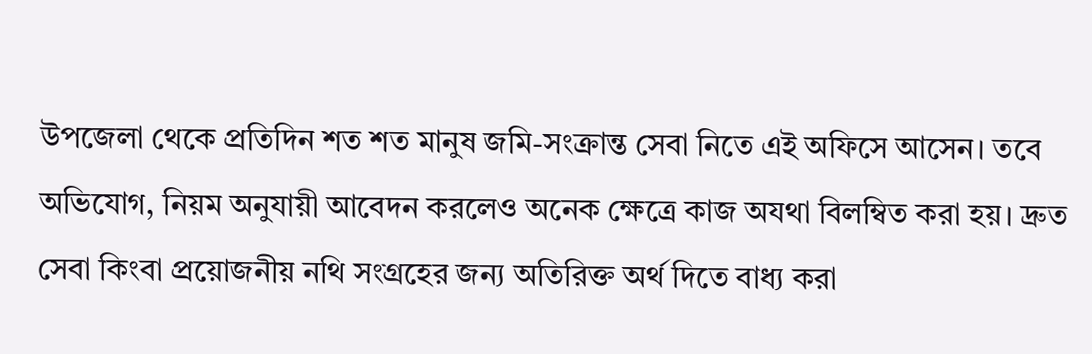উপজেলা থেকে প্রতিদিন শত শত মানুষ জমি-সংক্রান্ত সেবা নিতে এই অফিসে আসেন। তবে অভিযোগ, নিয়ম অনুযায়ী আবেদন করলেও অনেক ক্ষেত্রে কাজ অযথা বিলম্বিত করা হয়। দ্রুত সেবা কিংবা প্রয়োজনীয় নথি সংগ্রহের জন্য অতিরিক্ত অর্থ দিতে বাধ্য করা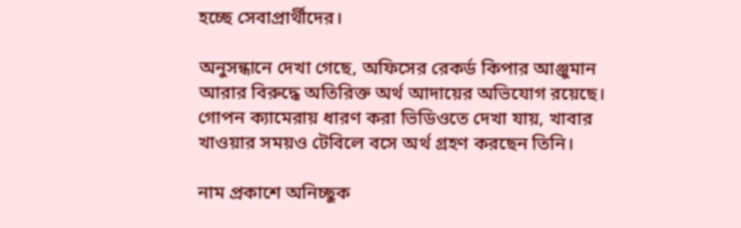হচ্ছে সেবাপ্রার্থীদের।

অনুসন্ধানে দেখা গেছে, অফিসের রেকর্ড কিপার আঞ্জুমান আরার বিরুদ্ধে অতিরিক্ত অর্থ আদায়ের অভিযোগ রয়েছে। গোপন ক্যামেরায় ধারণ করা ভিডিওতে দেখা যায়, খাবার খাওয়ার সময়ও টেবিলে বসে অর্থ গ্রহণ করছেন তিনি।

নাম প্রকাশে অনিচ্ছুক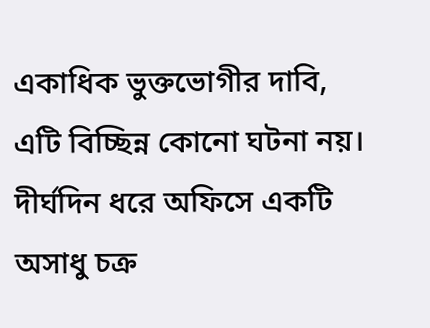একাধিক ভুক্তভোগীর দাবি, এটি বিচ্ছিন্ন কোনো ঘটনা নয়। দীর্ঘদিন ধরে অফিসে একটি অসাধু চক্র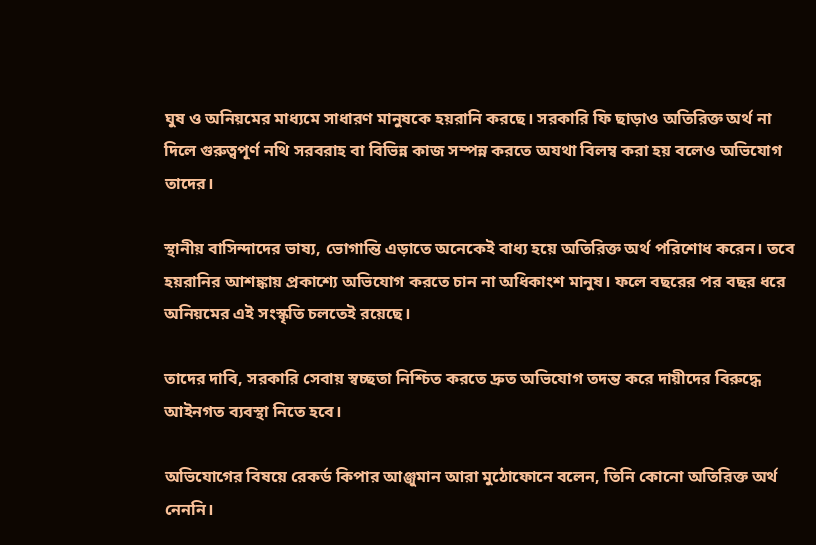ঘুষ ও অনিয়মের মাধ্যমে সাধারণ মানুষকে হয়রানি করছে। সরকারি ফি ছাড়াও অতিরিক্ত অর্থ না দিলে গুরুত্বপূর্ণ নথি সরবরাহ বা বিভিন্ন কাজ সম্পন্ন করতে অযথা বিলম্ব করা হয় বলেও অভিযোগ তাদের।

স্থানীয় বাসিন্দাদের ভাষ্য, ভোগান্তি এড়াতে অনেকেই বাধ্য হয়ে অতিরিক্ত অর্থ পরিশোধ করেন। তবে হয়রানির আশঙ্কায় প্রকাশ্যে অভিযোগ করতে চান না অধিকাংশ মানুষ। ফলে বছরের পর বছর ধরে অনিয়মের এই সংস্কৃতি চলতেই রয়েছে।

তাদের দাবি, সরকারি সেবায় স্বচ্ছতা নিশ্চিত করতে দ্রুত অভিযোগ তদন্ত করে দায়ীদের বিরুদ্ধে আইনগত ব্যবস্থা নিতে হবে।

অভিযোগের বিষয়ে রেকর্ড কিপার আঞ্জুমান আরা মুঠোফোনে বলেন, তিনি কোনো অতিরিক্ত অর্থ নেননি।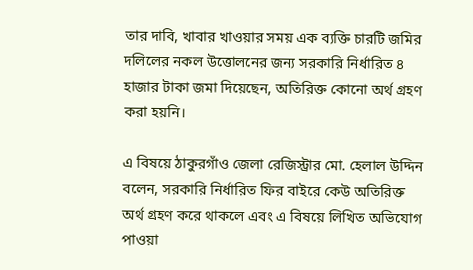তার দাবি, খাবার খাওয়ার সময় এক ব্যক্তি চারটি জমির দলিলের নকল উত্তোলনের জন্য সরকারি নির্ধারিত ৪ হাজার টাকা জমা দিয়েছেন, অতিরিক্ত কোনো অর্থ গ্রহণ করা হয়নি।

এ বিষয়ে ঠাকুরগাঁও জেলা রেজিস্ট্রার মো. হেলাল উদ্দিন বলেন, সরকারি নির্ধারিত ফির বাইরে কেউ অতিরিক্ত অর্থ গ্রহণ করে থাকলে এবং এ বিষয়ে লিখিত অভিযোগ পাওয়া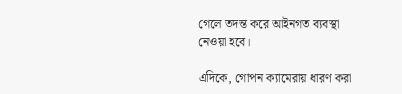গেলে তদন্ত করে আইনগত ব্যবস্থা নেওয়া হবে।

এদিকে, গোপন ক্যামেরায় ধারণ করা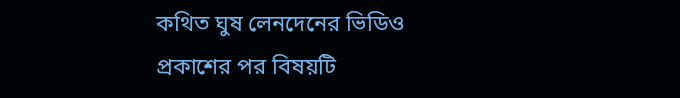কথিত ঘুষ লেনদেনের ভিডিও প্রকাশের পর বিষয়টি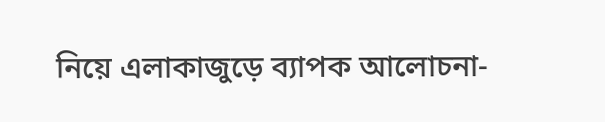নিয়ে এলাকাজুড়ে ব্যাপক আলোচনা-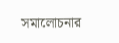সমালোচনার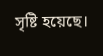সৃষ্টি হয়েছে।